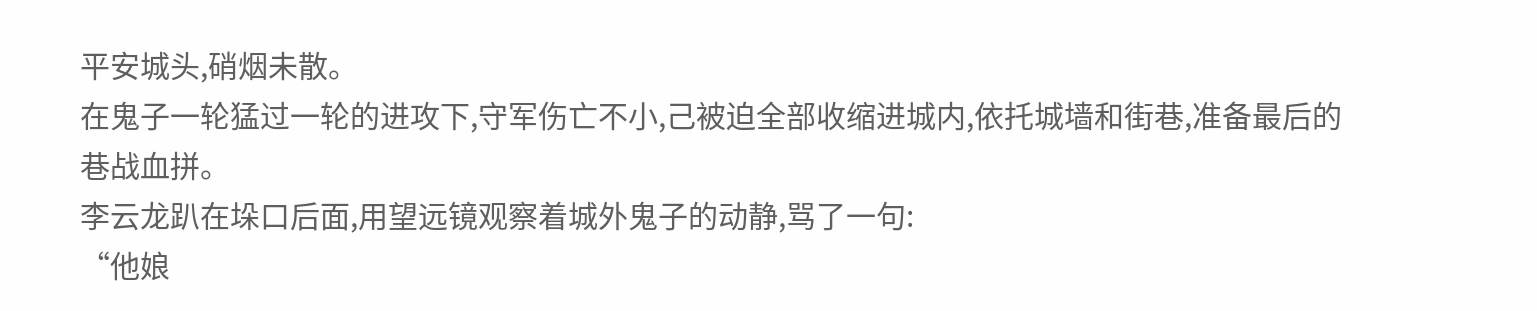平安城头,硝烟未散。
在鬼子一轮猛过一轮的进攻下,守军伤亡不小,己被迫全部收缩进城内,依托城墙和街巷,准备最后的巷战血拼。
李云龙趴在垛口后面,用望远镜观察着城外鬼子的动静,骂了一句:
“他娘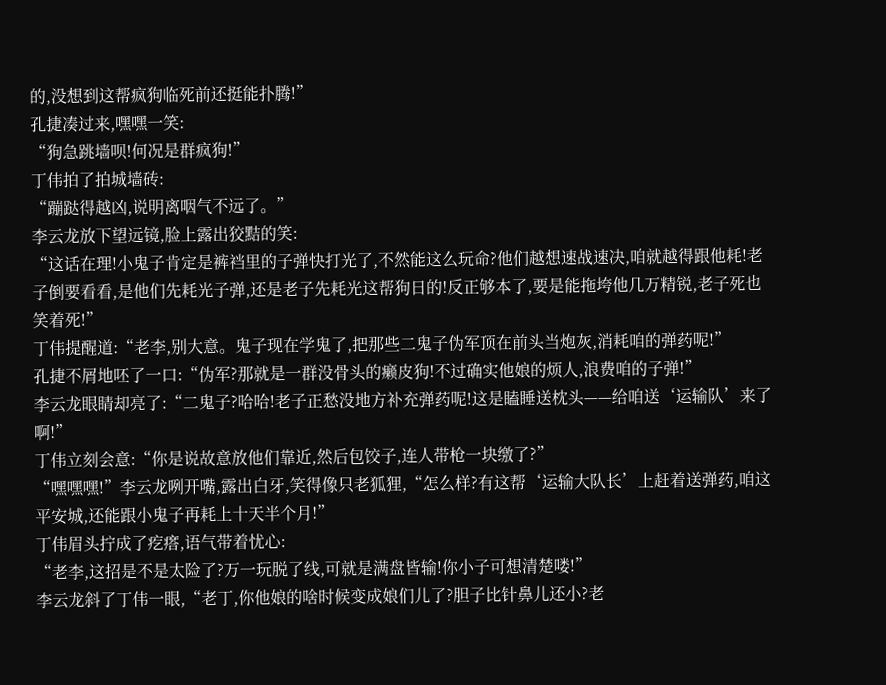的,没想到这帮疯狗临死前还挺能扑腾!”
孔捷凑过来,嘿嘿一笑:
“狗急跳墙呗!何况是群疯狗!”
丁伟拍了拍城墙砖:
“蹦跶得越凶,说明离咽气不远了。”
李云龙放下望远镜,脸上露出狡黠的笑:
“这话在理!小鬼子肯定是裤裆里的子弹快打光了,不然能这么玩命?他们越想速战速决,咱就越得跟他耗!老子倒要看看,是他们先耗光子弹,还是老子先耗光这帮狗日的!反正够本了,要是能拖垮他几万精锐,老子死也笑着死!”
丁伟提醒道:“老李,别大意。鬼子现在学鬼了,把那些二鬼子伪军顶在前头当炮灰,消耗咱的弹药呢!”
孔捷不屑地呸了一口:“伪军?那就是一群没骨头的癞皮狗!不过确实他娘的烦人,浪费咱的子弹!”
李云龙眼睛却亮了:“二鬼子?哈哈!老子正愁没地方补充弹药呢!这是瞌睡送枕头——给咱送‘运输队’来了啊!”
丁伟立刻会意:“你是说故意放他们靠近,然后包饺子,连人带枪一块缴了?”
“嘿嘿嘿!”李云龙咧开嘴,露出白牙,笑得像只老狐狸,“怎么样?有这帮‘运输大队长’上赶着送弹药,咱这平安城,还能跟小鬼子再耗上十天半个月!”
丁伟眉头拧成了疙瘩,语气带着忧心:
“老李,这招是不是太险了?万一玩脱了线,可就是满盘皆输!你小子可想清楚喽!”
李云龙斜了丁伟一眼,“老丁,你他娘的啥时候变成娘们儿了?胆子比针鼻儿还小?老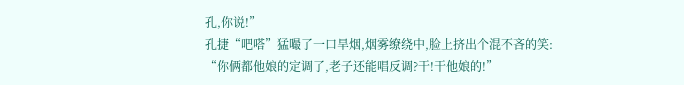孔,你说!”
孔捷“吧嗒”猛嘬了一口旱烟,烟雾缭绕中,脸上挤出个混不吝的笑:
“你俩都他娘的定调了,老子还能唱反调?干!干他娘的!”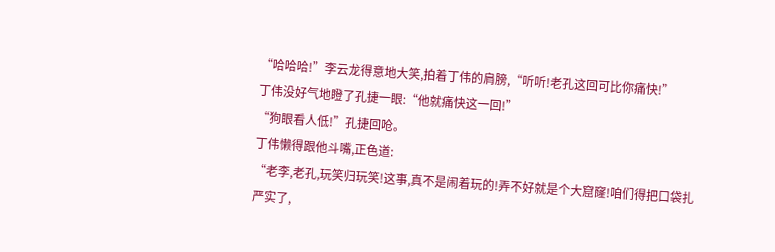“哈哈哈!”李云龙得意地大笑,拍着丁伟的肩膀,“听听!老孔这回可比你痛快!”
丁伟没好气地瞪了孔捷一眼:“他就痛快这一回!”
“狗眼看人低!”孔捷回呛。
丁伟懒得跟他斗嘴,正色道:
“老李,老孔,玩笑归玩笑!这事,真不是闹着玩的!弄不好就是个大窟窿!咱们得把口袋扎严实了,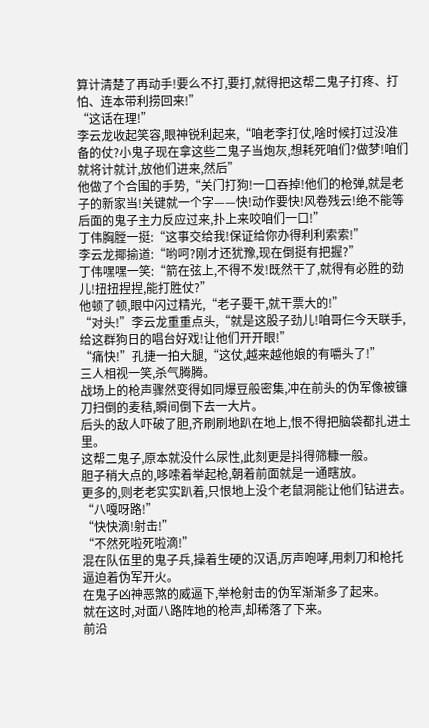算计清楚了再动手!要么不打,要打,就得把这帮二鬼子打疼、打怕、连本带利捞回来!”
“这话在理!”
李云龙收起笑容,眼神锐利起来,“咱老李打仗,啥时候打过没准备的仗?小鬼子现在拿这些二鬼子当炮灰,想耗死咱们?做梦!咱们就将计就计,放他们进来,然后”
他做了个合围的手势,“关门打狗!一口吞掉!他们的枪弹,就是老子的新家当!关键就一个字——快!动作要快!风卷残云!绝不能等后面的鬼子主力反应过来,扑上来咬咱们一口!”
丁伟胸膛一挺:“这事交给我!保证给你办得利利索索!”
李云龙揶揄道:“哟呵?刚才还犹豫,现在倒挺有把握?”
丁伟嘿嘿一笑:“箭在弦上,不得不发!既然干了,就得有必胜的劲儿!扭扭捏捏,能打胜仗?”
他顿了顿,眼中闪过精光,“老子要干,就干票大的!”
“对头!”李云龙重重点头,“就是这股子劲儿!咱哥仨今天联手,给这群狗日的唱台好戏!让他们开开眼!”
“痛快!”孔捷一拍大腿,“这仗,越来越他娘的有嚼头了!”
三人相视一笑,杀气腾腾。
战场上的枪声骤然变得如同爆豆般密集,冲在前头的伪军像被镰刀扫倒的麦秸,瞬间倒下去一大片。
后头的敌人吓破了胆,齐刷刷地趴在地上,恨不得把脑袋都扎进土里。
这帮二鬼子,原本就没什么尿性,此刻更是抖得筛糠一般。
胆子稍大点的,哆嗦着举起枪,朝着前面就是一通瞎放。
更多的,则老老实实趴着,只恨地上没个老鼠洞能让他们钻进去。
“八嘎呀路!”
“快快滴!射击!”
“不然死啦死啦滴!”
混在队伍里的鬼子兵,操着生硬的汉语,厉声咆哮,用刺刀和枪托逼迫着伪军开火。
在鬼子凶神恶煞的威逼下,举枪射击的伪军渐渐多了起来。
就在这时,对面八路阵地的枪声,却稀落了下来。
前沿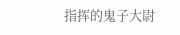指挥的鬼子大尉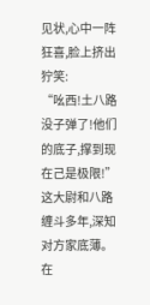见状,心中一阵狂喜,脸上挤出狞笑:
“吆西!土八路没子弹了!他们的底子,撑到现在己是极限!”
这大尉和八路缠斗多年,深知对方家底薄。
在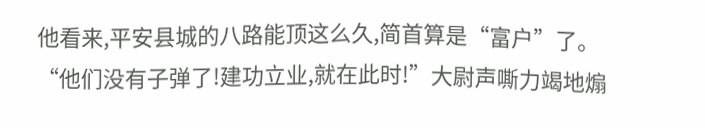他看来,平安县城的八路能顶这么久,简首算是“富户”了。
“他们没有子弹了!建功立业,就在此时!”大尉声嘶力竭地煽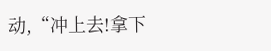动,“冲上去!拿下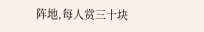阵地,每人赏三十块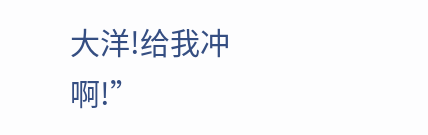大洋!给我冲啊!”